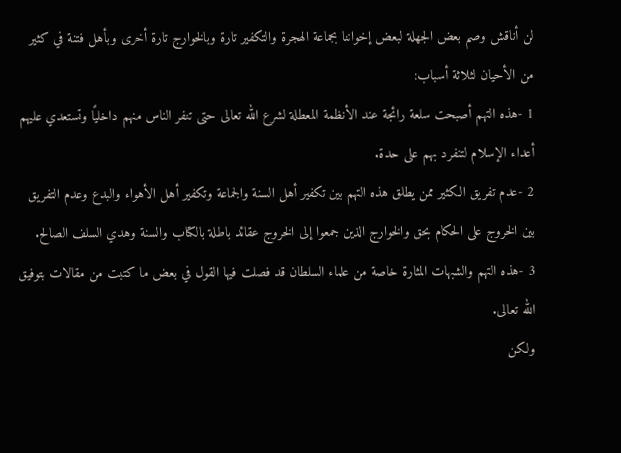لن أناقش وصم بعض الجهلة لبعض إخواننا بجماعة الهجرة والتكفير تارة وبالخوارج تارة أخرى وبأهل فتنة في كثير من الأحيان لثلاثة أسباب:
1 -هذه التهم أصبحت سلعة رائجة عند الأنظمة المعطلة لشرع الله تعالى حتى تنفر الناس منهم داخليًا وتستعدي عليهم أعداء الإسلام لتنفرد بهم على حدة.
2 -عدم تفريق الكثير ممن يطلق هذه التهم بين تكفير أهل السنة والجماعة وتكفير أهل الأهواء والبدع وعدم التفريق بين الخروج على الحكام بحق والخوارج الذين جمعوا إلى الخروج عقائد باطلة بالكتاب والسنة وهدي السلف الصالح.
3 -هذه التهم والشبهات المثارة خاصة من علماء السلطان قد فصلت فيها القول في بعض ما كتبت من مقالات بتوفيق الله تعالى.
ولكن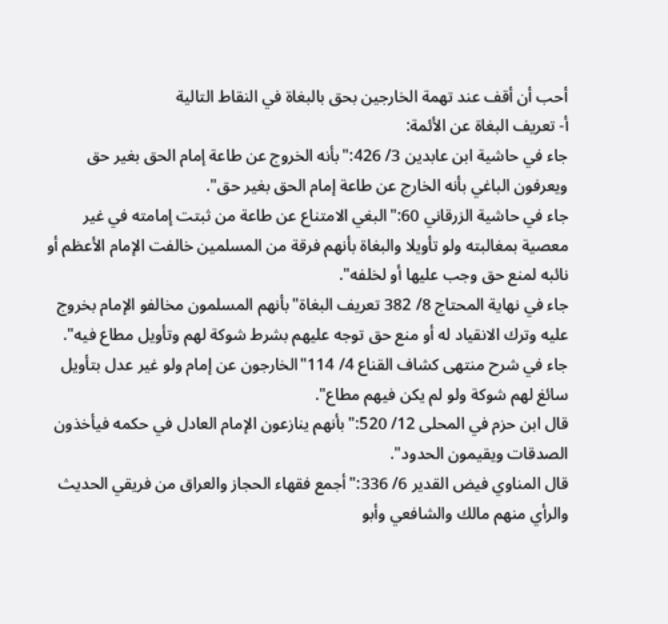أحب أن أقف عند تهمة الخارجين بحق بالبغاة في النقاط التالية
أ- تعريف البغاة عن الأئمة:
جاء في حاشية ابن عابدين 3/ 426:"بأنه الخروج عن طاعة إمام الحق بغير حق ويعرفون الباغي بأنه الخارج عن طاعة إمام الحق بغير حق".
جاء في حاشية الزرقاني 60:"البغي الامتناع عن طاعة من ثبتت إمامته في غير معصية بمغالبته ولو تأويلا والبغاة بأنهم فرقة من المسلمين خالفت الإمام الأعظم أو نائبه لمنع حق وجب عليها أو لخلفه".
جاء في نهاية المحتاج 8/ 382 تعريف البغاة"بأنهم المسلمون مخالفو الإمام بخروج عليه وترك الانقياد له أو منع حق توجه عليهم بشرط شوكة لهم وتأويل مطاع فيه".
جاء في شرح منتهى كشاف القناع 4/ 114"الخارجون عن إمام ولو غير عدل بتأويل سائغ لهم شوكة ولو لم يكن فيهم مطاع".
قال ابن حزم في المحلى 12/ 520:"بأنهم ينازعون الإمام العادل في حكمه فيأخذون الصدقات ويقيمون الحدود".
قال المناوي فيض القدير 6/ 336:"أجمع فقهاء الحجاز والعراق من فريقي الحديث والرأي منهم مالك والشافعي وأبو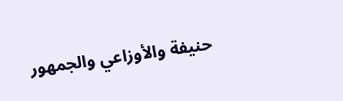حنيفة والأوزاعي والجمهور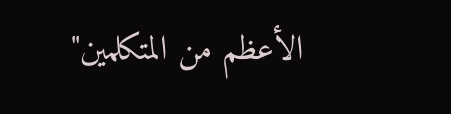الأعظم من المتكلمين"